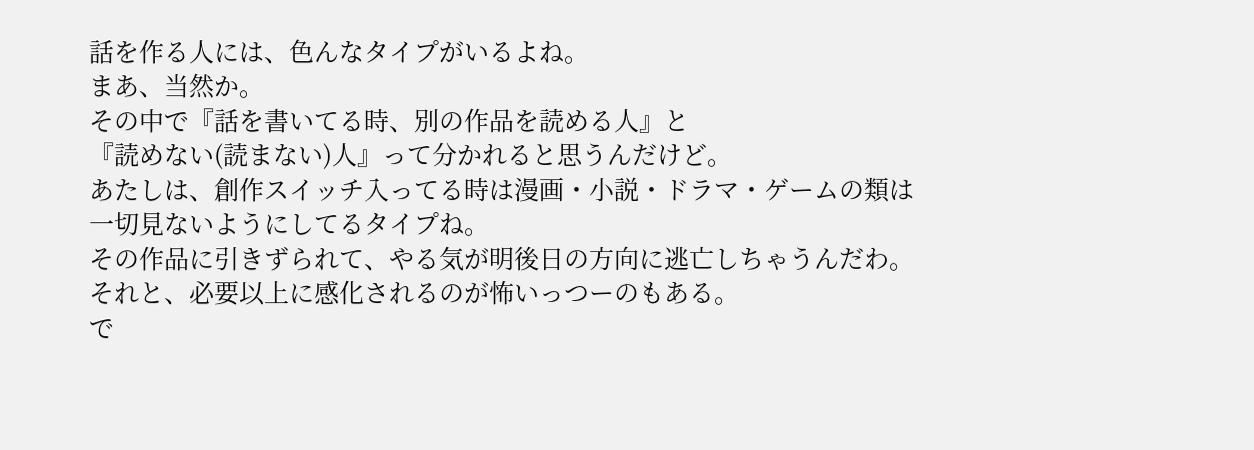話を作る人には、色んなタイプがいるよね。
まあ、当然か。
その中で『話を書いてる時、別の作品を読める人』と
『読めない(読まない)人』って分かれると思うんだけど。
あたしは、創作スイッチ入ってる時は漫画・小説・ドラマ・ゲームの類は
一切見ないようにしてるタイプね。
その作品に引きずられて、やる気が明後日の方向に逃亡しちゃうんだわ。
それと、必要以上に感化されるのが怖いっつーのもある。
で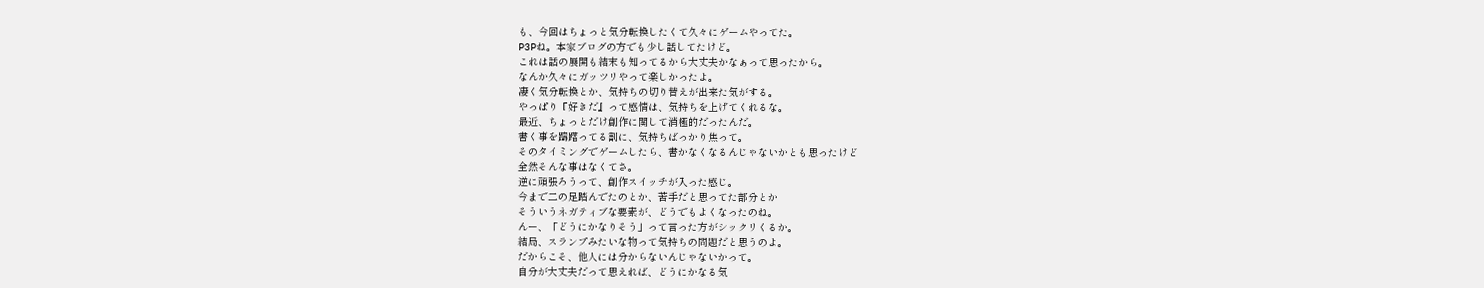も、今回はちょっと気分転換したくて久々にゲームやってた。
P3Pね。本家ブログの方でも少し話してたけど。
これは話の展開も結末も知ってるから大丈夫かなぁって思ったから。
なんか久々にガッツリやって楽しかったよ。
凄く気分転換とか、気持ちの切り替えが出来た気がする。
やっぱり『好きだ』って感情は、気持ちを上げてくれるな。
最近、ちょっとだけ創作に関して消極的だったんだ。
書く事を躊躇ってる割に、気持ちばっかり焦って。
そのタイミングでゲームしたら、書かなくなるんじゃないかとも思ったけど
全然そんな事はなくてさ。
逆に頑張ろうって、創作スイッチが入った感じ。
今まで二の足踏んでたのとか、苦手だと思ってた部分とか
そういうネガティブな要素が、どうでもよくなったのね。
んー、「どうにかなりそう」って言った方がシックリくるか。
結局、スランプみたいな物って気持ちの問題だと思うのよ。
だからこそ、他人には分からないんじゃないかって。
自分が大丈夫だって思えれば、どうにかなる気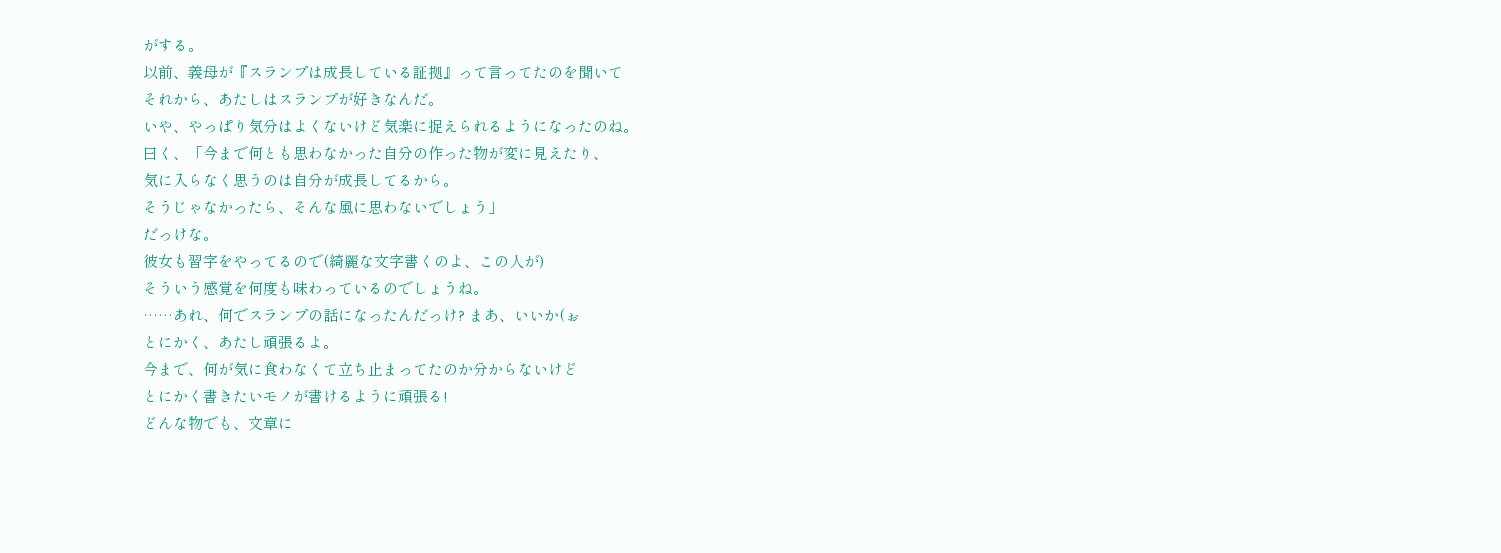がする。
以前、義母が『スランプは成長している証拠』って言ってたのを聞いて
それから、あたしはスランプが好きなんだ。
いや、やっぱり気分はよくないけど気楽に捉えられるようになったのね。
曰く、「今まで何とも思わなかった自分の作った物が変に見えたり、
気に入らなく思うのは自分が成長してるから。
そうじゃなかったら、そんな風に思わないでしょう」
だっけな。
彼女も習字をやってるので(綺麗な文字書くのよ、この人が)
そういう感覚を何度も味わっているのでしょうね。
……あれ、何でスランプの話になったんだっけ? まあ、いいか(ぉ
とにかく、あたし頑張るよ。
今まで、何が気に食わなくて立ち止まってたのか分からないけど
とにかく書きたいモノが書けるように頑張る!
どんな物でも、文章に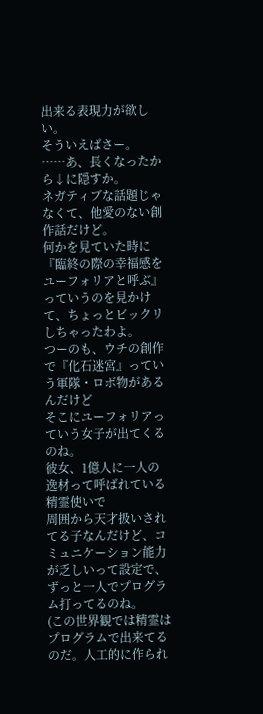出来る表現力が欲しい。
そういえばさー。
……あ、長くなったから↓に隠すか。
ネガティブな話題じゃなくて、他愛のない創作話だけど。
何かを見ていた時に『臨終の際の幸福感をユーフォリアと呼ぶ』
っていうのを見かけて、ちょっとビックリしちゃったわよ。
つーのも、ウチの創作で『化石迷宮』っていう軍隊・ロボ物があるんだけど
そこにユーフォリアっていう女子が出てくるのね。
彼女、1億人に一人の逸材って呼ばれている精霊使いで
周囲から天才扱いされてる子なんだけど、コミュニケーション能力が乏しいって設定で、
ずっと一人でプログラム打ってるのね。
(この世界観では精霊はプログラムで出来てるのだ。人工的に作られ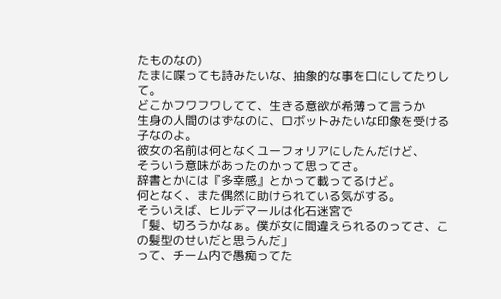たものなの)
たまに喋っても詩みたいな、抽象的な事を口にしてたりして。
どこかフワフワしてて、生きる意欲が希薄って言うか
生身の人間のはずなのに、ロボットみたいな印象を受ける子なのよ。
彼女の名前は何となくユーフォリアにしたんだけど、
そういう意味があったのかって思ってさ。
辞書とかには『多幸感』とかって載ってるけど。
何となく、また偶然に助けられている気がする。
そういえば、ヒルデマールは化石迷宮で
「髪、切ろうかなぁ。僕が女に間違えられるのってさ、この髪型のせいだと思うんだ」
って、チーム内で愚痴ってた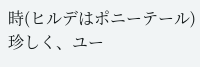時(ヒルデはポニーテール)
珍しく、ユー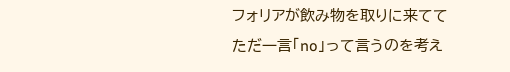フォリアが飲み物を取りに来てて
ただ一言「no」って言うのを考え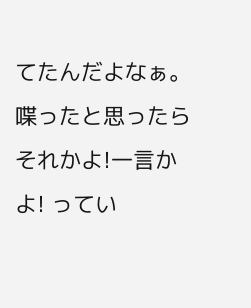てたんだよなぁ。
喋ったと思ったらそれかよ!一言かよ! ってい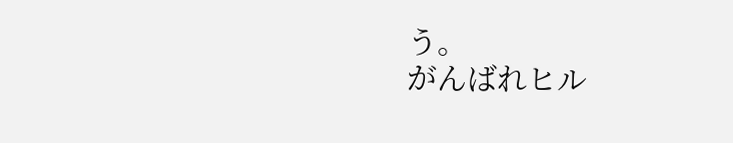う。
がんばれヒル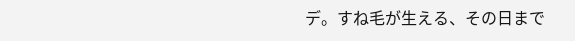デ。すね毛が生える、その日まで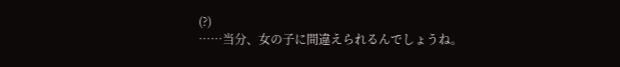(?)
……当分、女の子に間違えられるんでしょうね。